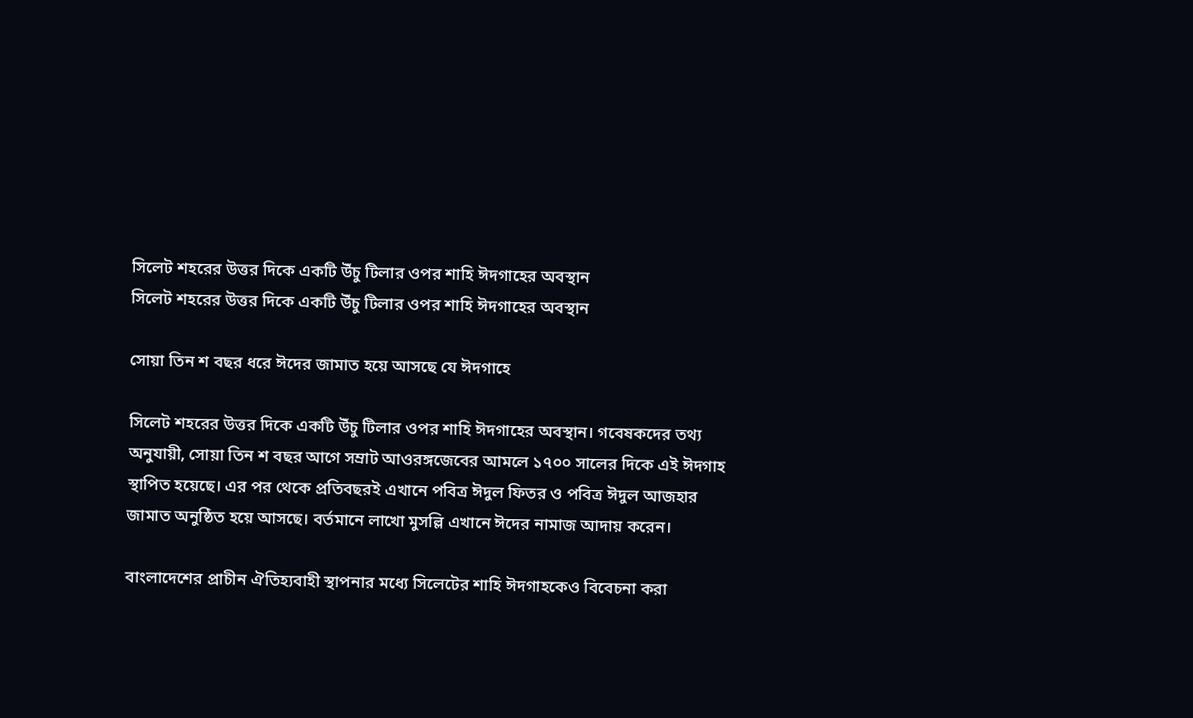সিলেট শহরের উত্তর দিকে একটি উঁচু টিলার ওপর শাহি ঈদগাহের অবস্থান
সিলেট শহরের উত্তর দিকে একটি উঁচু টিলার ওপর শাহি ঈদগাহের অবস্থান

সোয়া তিন শ বছর ধরে ঈদের জামাত হয়ে আসছে যে ঈদগাহে

সিলেট শহরের উত্তর দিকে একটি উঁচু টিলার ওপর শাহি ঈদগাহের অবস্থান। গবেষকদের তথ্য অনুযায়ী, সোয়া তিন শ বছর আগে সম্রাট আওরঙ্গজেবের আমলে ১৭০০ সালের দিকে এই ঈদগাহ স্থাপিত হয়েছে। এর পর থেকে প্রতিবছরই এখানে পবিত্র ঈদুল ফিতর ও পবিত্র ঈদুল আজহার জামাত অনুষ্ঠিত হয়ে আসছে। বর্তমানে লাখো মুসল্লি এখানে ঈদের নামাজ আদায় করেন।

বাংলাদেশের প্রাচীন ঐতিহ্যবাহী স্থাপনার মধ্যে সিলেটের শাহি ঈদগাহকেও বিবেচনা করা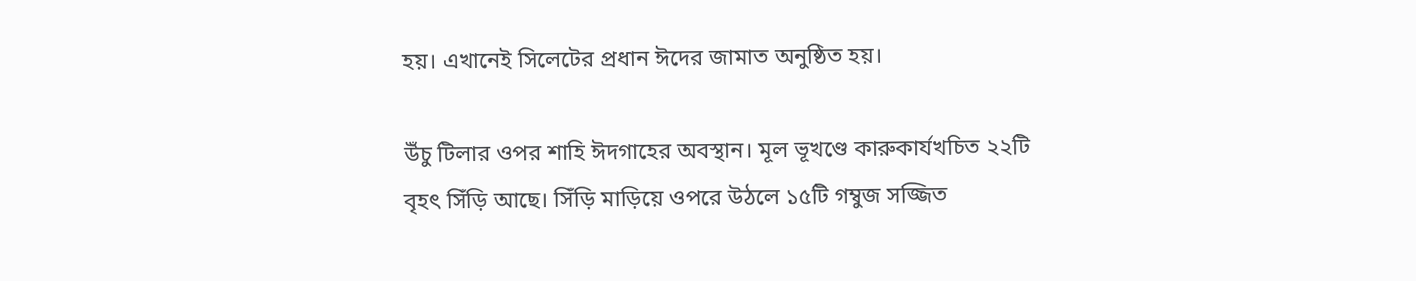হয়। এখানেই সিলেটের প্রধান ঈদের জামাত অনুষ্ঠিত হয়।

উঁচু টিলার ওপর শাহি ঈদগাহের অবস্থান। মূল ভূখণ্ডে কারুকার্যখচিত ২২টি বৃহৎ সিঁড়ি আছে। সিঁড়ি মাড়িয়ে ওপরে উঠলে ১৫টি গম্বুজ সজ্জিত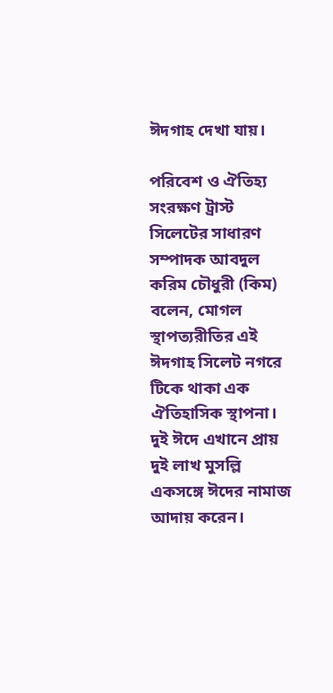ঈদগাহ দেখা যায়।

পরিবেশ ও ঐতিহ্য সংরক্ষণ ট্রাস্ট সিলেটের সাধারণ সম্পাদক আবদুল করিম চৌধুরী (কিম) বলেন, মোগল স্থাপত্যরীতির এই ঈদগাহ সিলেট নগরে টিকে থাকা এক ঐতিহাসিক স্থাপনা। দুই ঈদে এখানে প্রায় দুই লাখ মুসল্লি একসঙ্গে ঈদের নামাজ আদায় করেন।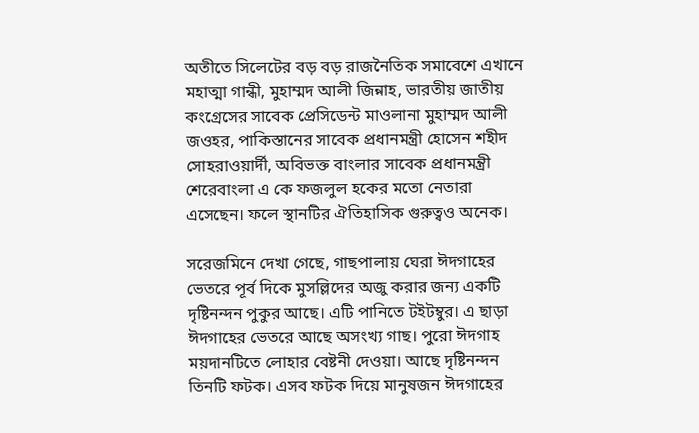অতীতে সিলেটের বড় বড় রাজনৈতিক সমাবেশে এখানে মহাত্মা গান্ধী, মুহাম্মদ আলী জিন্নাহ, ভারতীয় জাতীয় কংগ্রেসের সাবেক প্রেসিডেন্ট মাওলানা মুহাম্মদ আলী জওহর, পাকিস্তানের সাবেক প্রধানমন্ত্রী হোসেন শহীদ সোহরাওয়ার্দী, অবিভক্ত বাংলার সাবেক প্রধানমন্ত্রী শেরেবাংলা এ কে ফজলুল হকের মতো নেতারা এসেছেন। ফলে স্থানটির ঐতিহাসিক গুরুত্বও অনেক।

সরেজমিনে দেখা গেছে, গাছপালায় ঘেরা ঈদগাহের ভেতরে পূর্ব দিকে মুসল্লিদের অজু করার জন্য একটি দৃষ্টিনন্দন পুকুর আছে। এটি পানিতে টইটম্বুর। এ ছাড়া ঈদগাহের ভেতরে আছে অসংখ্য গাছ। পুরো ঈদগাহ ময়দানটিতে লোহার বেষ্টনী দেওয়া। আছে দৃষ্টিনন্দন তিনটি ফটক। এসব ফটক দিয়ে মানুষজন ঈদগাহের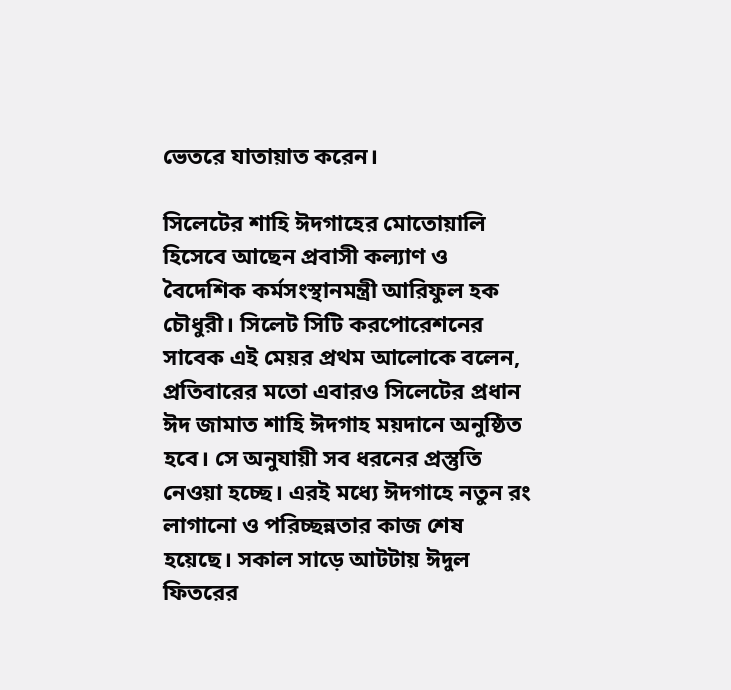ভেতরে যাতায়াত করেন।

সিলেটের শাহি ঈদগাহের মোতোয়ালি হিসেবে আছেন প্রবাসী কল্যাণ ও বৈদেশিক কর্মসংস্থানমন্ত্রী আরিফুল হক চৌধুরী। সিলেট সিটি করপোরেশনের সাবেক এই মেয়র প্রথম আলোকে বলেন, প্রতিবারের মতো এবারও সিলেটের প্রধান ঈদ জামাত শাহি ঈদগাহ ময়দানে অনুষ্ঠিত হবে। সে অনুযায়ী সব ধরনের প্রস্তুতি নেওয়া হচ্ছে। এরই মধ্যে ঈদগাহে নতুন রং লাগানো ও পরিচ্ছন্নতার কাজ শেষ হয়েছে। সকাল সাড়ে আটটায় ঈদুল ফিতরের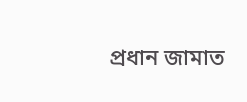প্রধান জামাত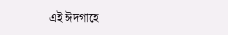এই ঈদগাহে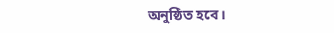অনুষ্ঠিত হবে।